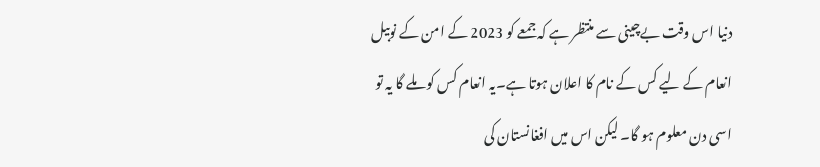دنیا اس وقت بےچینی سے منتظر ہے کہ جمعے کو 2023 کے امن کے نوبیل انعام کے لیے کس کے نام کا اعلان ہوتا ہے۔یہ انعام کس کو ملے گا یہ تو اسی دن معلوم ہو گا۔ لیکن اس میں افغانستان کی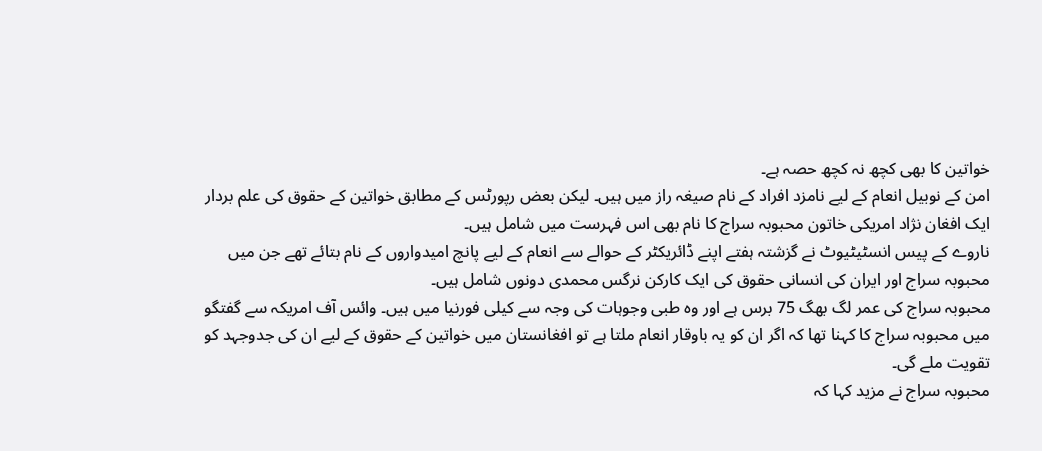خواتین کا بھی کچھ نہ کچھ حصہ ہے۔
امن کے نوبیل انعام کے لیے نامزد افراد کے نام صیغہ راز میں ہیں۔ لیکن بعض رپورٹس کے مطابق خواتین کے حقوق کی علم بردار ایک افغان نژاد امریکی خاتون محبوبہ سراج کا نام بھی اس فہرست میں شامل ہیں۔
ناروے کے پیس انسٹیٹیوٹ نے گزشتہ ہفتے اپنے ڈائریکٹر کے حوالے سے انعام کے لیے پانچ امیدواروں کے نام بتائے تھے جن میں محبوبہ سراج اور ایران کی انسانی حقوق کی ایک کارکن نرگس محمدی دونوں شامل ہیں۔
محبوبہ سراج کی عمر لگ بھگ 75 برس ہے اور وہ طبی وجوہات کی وجہ سے کیلی فورنیا میں ہیں۔ وائس آف امریکہ سے گفتگو میں محبوبہ سراج کا کہنا تھا کہ اگر ان کو یہ باوقار انعام ملتا ہے تو افغانستان میں خواتین کے حقوق کے لیے ان کی جدوجہد کو تقویت ملے گی۔
محبوبہ سراج نے مزید کہا کہ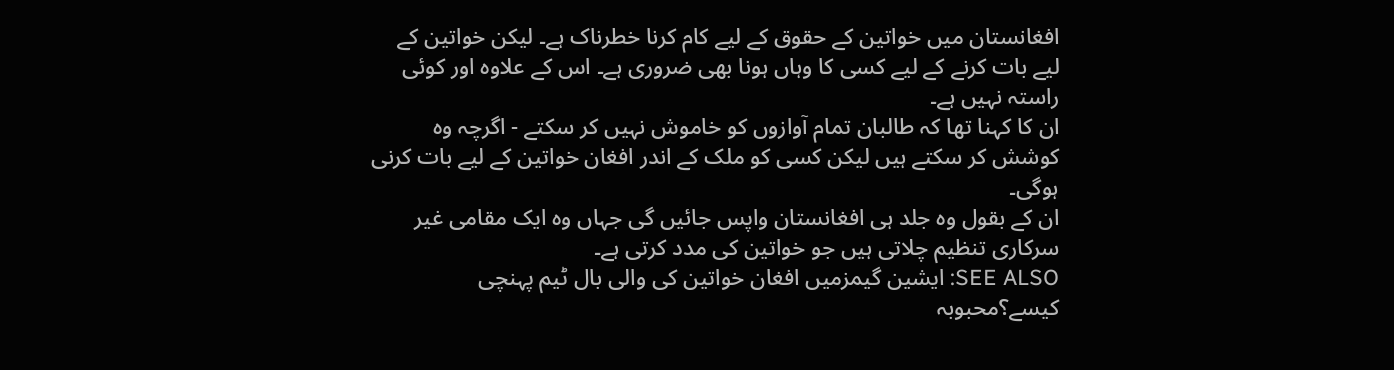افغانستان میں خواتین کے حقوق کے لیے کام کرنا خطرناک ہے۔ لیکن خواتین کے لیے بات کرنے کے لیے کسی کا وہاں ہونا بھی ضروری ہے۔ اس کے علاوہ اور کوئی راستہ نہیں ہے۔
ان کا کہنا تھا کہ طالبان تمام آوازوں کو خاموش نہیں کر سکتے - اگرچہ وہ کوشش کر سکتے ہیں لیکن کسی کو ملک کے اندر افغان خواتین کے لیے بات کرنی ہوگی۔
ان کے بقول وہ جلد ہی افغانستان واپس جائیں گی جہاں وہ ایک مقامی غیر سرکاری تنظیم چلاتی ہیں جو خواتین کی مدد کرتی ہے۔
SEE ALSO: ایشین گیمزمیں افغان خواتین کی والی بال ٹیم پہنچی کیسے؟محبوبہ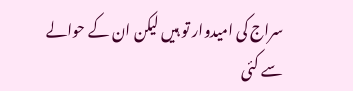سراج کی امیدوار تو ہیں لیکن ان کے حوالے سے کئی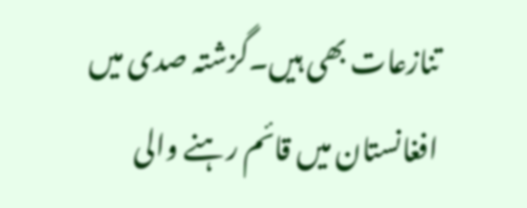تنازعات بھی ہیں۔گزشتہ صدی میں افغانستان میں قائم رہنے والی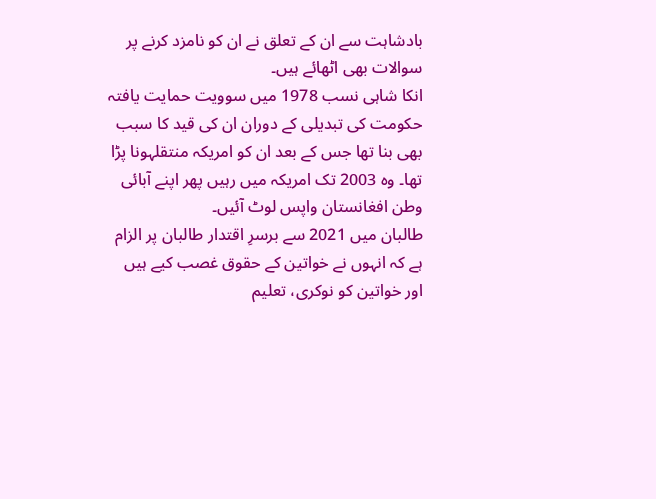بادشاہت سے ان کے تعلق نے ان کو نامزد کرنے پر سوالات بھی اٹھائے ہیں۔
انکا شاہی نسب 1978 میں سوویت حمایت یافتہ حکومت کی تبدیلی کے دوران ان کی قید کا سبب بھی بنا تھا جس کے بعد ان کو امریکہ منتقلہونا پڑا تھا۔ وہ 2003 تک امریکہ میں رہیں پھر اپنے آبائی وطن افغانستان واپس لوٹ آئیں۔
طالبان میں 2021 سے برسرِ اقتدار طالبان پر الزام ہے کہ انہوں نے خواتین کے حقوق غصب کیے ہیں اور خواتین کو نوکری، تعلیم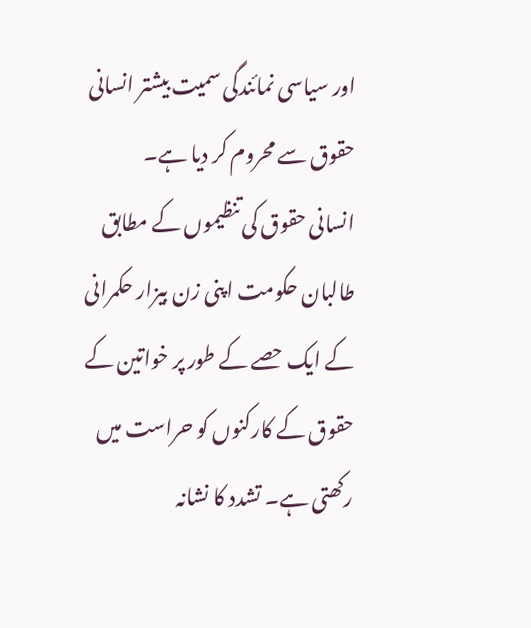اور سیاسی نمائندگی سمیت بیشتر انسانی حقوق سے محروم کر دیا ہے۔
انسانی حقوق کی تنظیموں کے مطابق طالبان حکومت اپنی زن بیزار حکمرانی کے ایک حصے کے طور پر خواتین کے حقوق کے کارکنوں کو حراست میں رکھتی ہے۔ تشدد کا نشانہ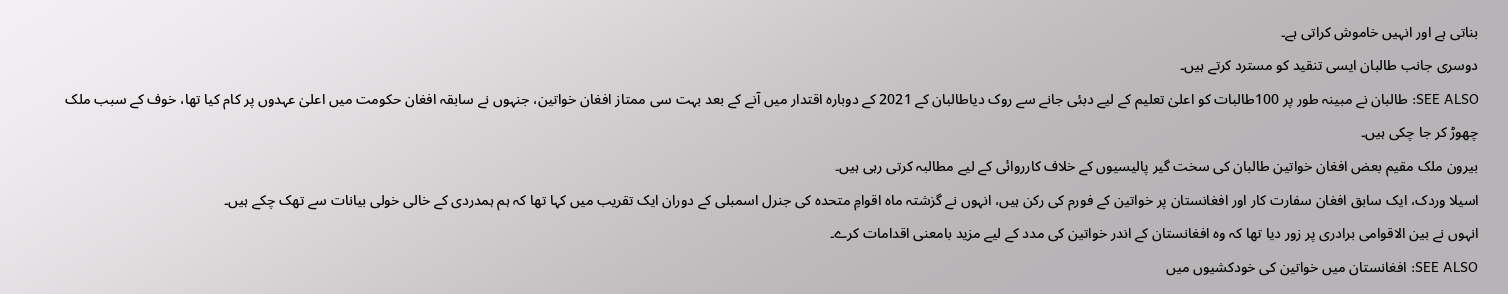بناتی ہے اور انہیں خاموش کراتی ہے۔
دوسری جانب طالبان ایسی تنقید کو مسترد کرتے ہیں۔
SEE ALSO: طالبان نے مبینہ طور پر 100طالبات کو اعلیٰ تعلیم کے لیے دبئی جانے سے روک دیاطالبان کے 2021 کے دوبارہ اقتدار میں آنے کے بعد بہت سی ممتاز افغان خواتین، جنہوں نے سابقہ افغان حکومت میں اعلیٰ عہدوں پر کام کیا تھا، خوف کے سبب ملک چھوڑ کر جا چکی ہیں۔
بیرون ملک مقیم بعض افغان خواتین طالبان کی سخت گیر پالیسیوں کے خلاف کارروائی کے لیے مطالبہ کرتی رہی ہیں۔
اسیلا وردک، ایک سابق افغان سفارت کار اور افغانستان پر خواتین کے فورم کی رکن ہیں، انہوں نے گزشتہ ماہ اقوامِ متحدہ کی جنرل اسمبلی کے دوران ایک تقریب میں کہا تھا کہ ہم ہمدردی کے خالی خولی بیانات سے تھک چکے ہیں۔
انہوں نے بین الاقوامی برادری پر زور دیا تھا کہ وہ افغانستان کے اندر خواتین کی مدد کے لیے مزید بامعنی اقدامات کرے۔
SEE ALSO: افغانستان میں خواتین کی خودکشیوں میں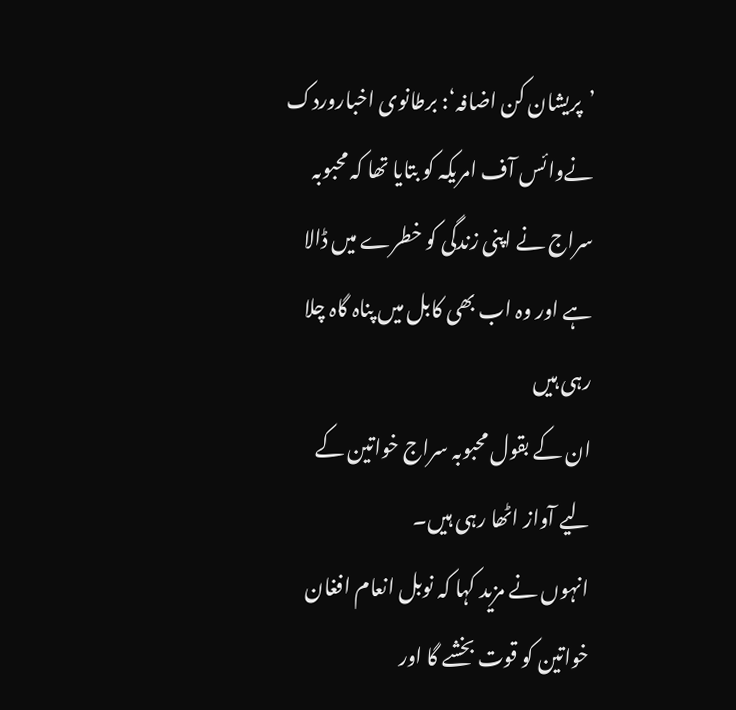’پریشان کن اضافہ‘: برطانوی اخباروردک نےوائس آف امریکہ کو بتایا تھا کہ محبوبہ سراج نے اپنی زندگی کو خطرے میں ڈالا ہے اور وہ اب بھی کابل میں پناہ گاہ چلا رہی ہیں
ان کے بقول محبوبہ سراج خواتین کے لیے آواز اٹھا رہی ہیں۔
انہوں نے مزید کہا کہ نوبل انعام افغان خواتین کو قوت بخشے گا اور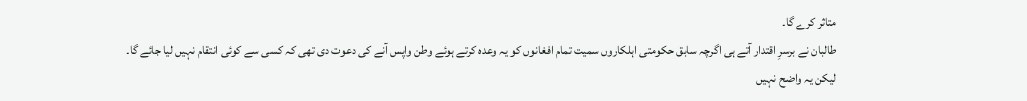متاثر کرے گا۔
طالبان نے برسرِ اقتدار آتے ہی اگرچہ سابق حکومتی اہلکاروں سمیت تمام افغانوں کو یہ وعدہ کرتے ہوئے وطن واپس آنے کی دعوت دی تھی کہ کسی سے کوئی انتقام نہیں لیا جائے گا۔
لیکن یہ واضح نہیں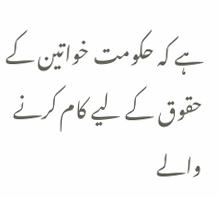ہے کہ حکومت خواتین کے حقوق کے لیے کام کرنے والے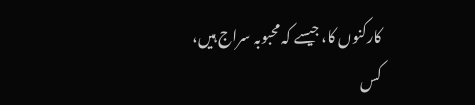کارکنوں کا، جیسے کہ محبوبہ سراج ہیں، کس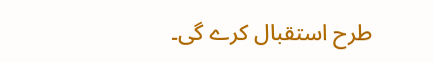طرح استقبال کرے گی۔